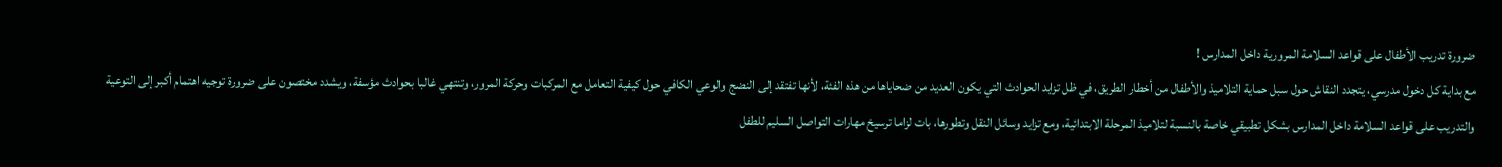ضرورة تدريب الأطفال على قواعد السلامة المرورية داخل المدارس !
مع بداية كل دخول مدرسي، يتجدد النقاش حول سبل حماية التلاميذ والأطفال من أخطار الطريق، في ظل تزايد الحوادث التي يكون العديد من ضحاياها من هذه الفئة، لأنها تفتقد إلى النضج والوعي الكافي حول كيفية التعامل مع المركبات وحركة المرور، وتنتهي غالبا بحوادث مؤسفة، ويشدد مختصون على ضرورة توجيه اهتمام أكبر إلى التوعية والتدريب على قواعد السلامة داخل المدارس بشكل تطبيقي خاصة بالنسبة لتلاميذ المرحلة الابتدائية، ومع تزايد وسائل النقل وتطورها، بات لزاما ترسيخ مهارات التواصل السليم للطفل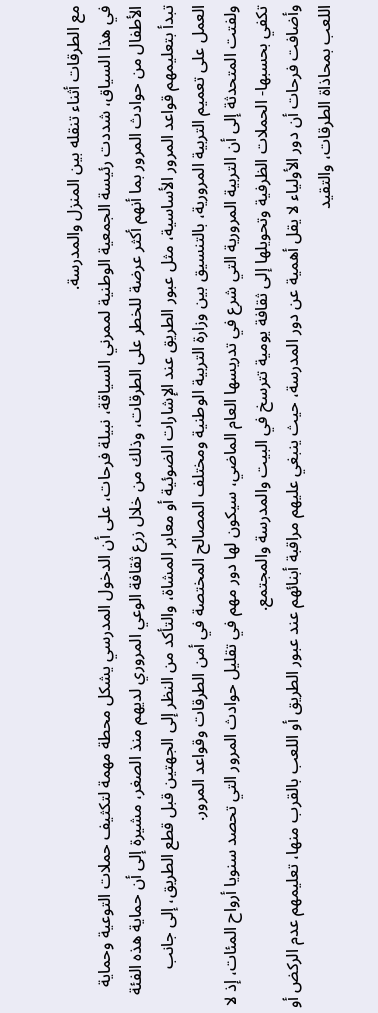مع الطرقات أثناء تنقله بين المنزل والمدرسة.
في هذا السياق، شددت رئيسة الجمعية الوطنية لممرني السياقة، نبيلة فرحات، على أن الدخول المدرسي يشكل محطة مهمة لتكثيف حملات التوعية وحماية الأطفال من حوادث المرور بما أنهم أكثر عرضة للخطر على الطرقات، وذلك من خلال زرع ثقافة الوعي المروري لديهم منذ الصغر، مشيرة إلى أن حماية هذه الفئة تبدأ بتعليمهم قواعد المرور الأساسية، مثل عبور الطريق عند الإشارات الضوئية أو معابر المشاة، والتأكد من النظر إلى الجهتين قبل قطع الطريق، إلى جانب العمل على تعميم التربية المرورية، بالتنسيق بين وزارة التربية الوطنية ومختلف المصالح المختصة في أمن الطرقات وقواعد المرور.
ولفتت المتحدثة إلى أن التربية المرورية التي شرع في تدريسها العام الماضي، سيكون لها دور مهم في تقليل حوادث المرور التي تحصد سنويا أرواح المئات، إذ لا تكفي بحسبها- الحملات الظرفية وتحويلها إلى ثقافة يومية تترسخ في البيت والمدرسة والمجتمع.
وأضافت فرحات أن دور الأولياء لا يقل أهمية عن دور المدرسة، حيث ينبغي عليهم مراقبة أبنائهم عند عبور الطريق أو اللعب بالقرب منها، تعليمهم عدم الركض أو اللعب بمحاذاة الطرقات، والتقيد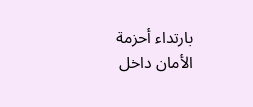بارتداء أحزمة الأمان داخل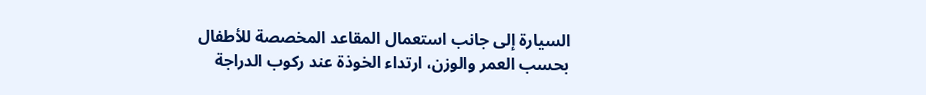السيارة إلى جانب استعمال المقاعد المخصصة للأطفال بحسب العمر والوزن، ارتداء الخوذة عند ركوب الدراجة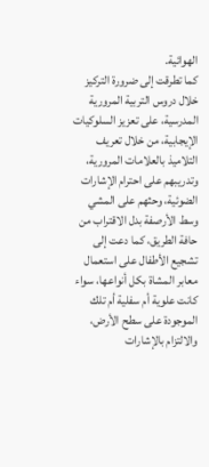الهوائية.
كما تطرقت إلى ضرورة التركيز خلال دروس التربية المرورية المدرسية، على تعزيز السلوكيات الإيجابية، من خلال تعريف التلاميذ بالعلامات المرورية، وتدريبهم على احترام الإشارات الضوئية، وحثهم على المشي وسط الأرصفة بدل الاقتراب من حافة الطريق، كما دعت إلى تشجيع الأطفال على استعمال معابر المشاة بكل أنواعها، سواء كانت علوية أم سفلية أم تلك الموجودة على سطح الأرض، والالتزام بالإشارات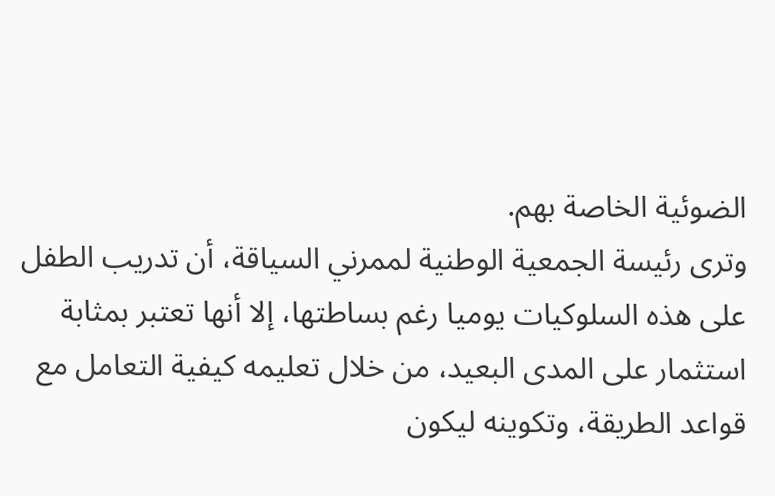الضوئية الخاصة بهم.
وترى رئيسة الجمعية الوطنية لممرني السياقة، أن تدريب الطفل على هذه السلوكيات يوميا رغم بساطتها، إلا أنها تعتبر بمثابة استثمار على المدى البعيد، من خلال تعليمه كيفية التعامل مع قواعد الطريقة، وتكوينه ليكون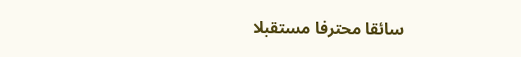سائقا محترفا مستقبلا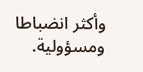وأكثر انضباطا ومسؤولية.